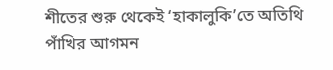শীতের শুরু থেকেই ‘হাকালুকি’তে অতিথি পাঁখির আগমন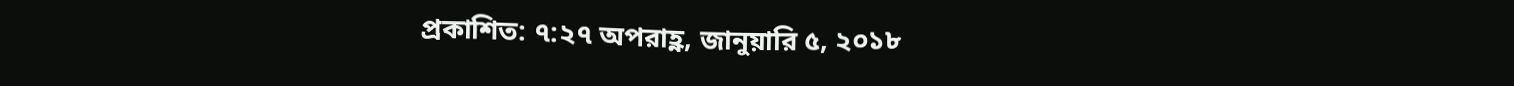প্রকাশিত: ৭:২৭ অপরাহ্ণ, জানুয়ারি ৫, ২০১৮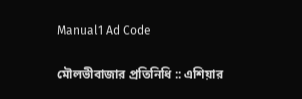Manual1 Ad Code

মৌলভীবাজার প্রতিনিধি :: এশিয়ার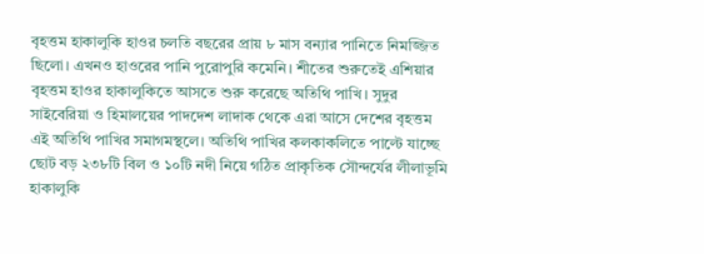বৃহত্তম হাকালুকি হাওর চলতি বছরের প্রায় ৮ মাস বন্যার পানিতে নিমজ্জিত ছিলো। এখনও হাওরের পানি পুরোপুরি কমেনি। শীতের শুরুতেই এশিয়ার বৃহত্তম হাওর হাকালুকিতে আসতে শুরু করেছে অতিথি পাখি। সুদুর সাইবেরিয়া ও হিমালয়ের পাদদেশ লাদাক থেকে এরা আসে দেশের বৃহত্তম এই অতিথি পাখির সমাগমস্থলে। অতিথি পাখির কলকাকলিতে পাল্টে যাচ্ছে ছোট বড় ২৩৮টি বিল ও ১০টি নদী নিয়ে গঠিত প্রাকৃতিক সৌন্দর্যের লীলাভূমি হাকালুকি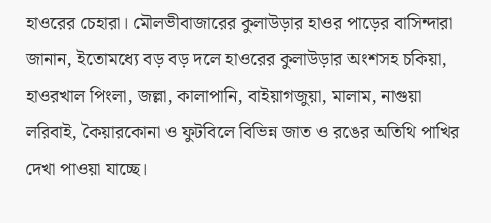হাওরের চেহারা। মৌলভীবাজারের কুলাউড়ার হাওর পাড়ের বাসিন্দারা জানান, ইতোমধ্যে বড় বড় দলে হাওরের কুলাউড়ার অংশসহ চকিয়া, হাওরখাল পিংলা, জল্লা, কালাপানি, বাইয়াগজুয়া, মালাম, নাগুয়া লরিবাই, কৈয়ারকোনা ও ফুটবিলে বিভিন্ন জাত ও রঙের অতিথি পাখির দেখা পাওয়া যাচ্ছে।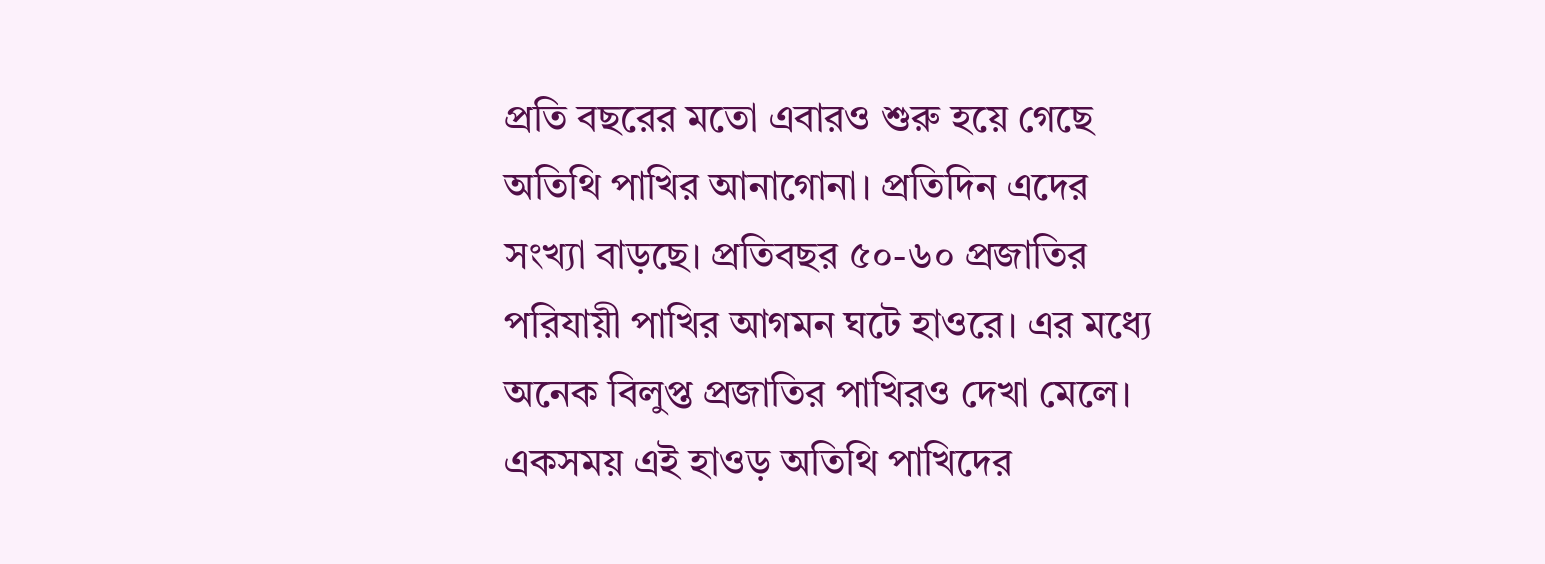প্রতি বছরের মতো এবারও শুরু হয়ে গেছে অতিথি পাখির আনাগোনা। প্রতিদিন এদের সংখ্যা বাড়ছে। প্রতিবছর ৫০-৬০ প্রজাতির পরিযায়ী পাখির আগমন ঘটে হাওরে। এর মধ্যে অনেক বিলুপ্ত প্রজাতির পাখিরও দেখা মেলে। একসময় এই হাওড় অতিথি পাখিদের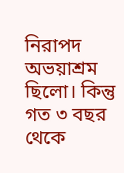নিরাপদ অভয়াশ্রম ছিলো। কিন্তু গত ৩ বছর থেকে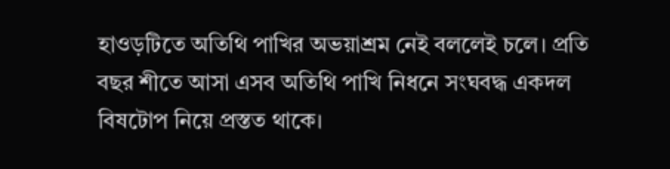হাওড়টিতে অতিথি পাখির অভয়াশ্রম নেই বললেই চলে। প্রতি বছর শীতে আসা এসব অতিথি পাখি নিধনে সংঘবদ্ধ একদল বিষটোপ নিয়ে প্রস্তত থাকে।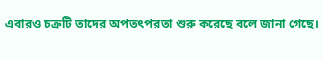এবারও চক্রটি তাদের অপতৎপরতা শুরু করেছে বলে জানা গেছে।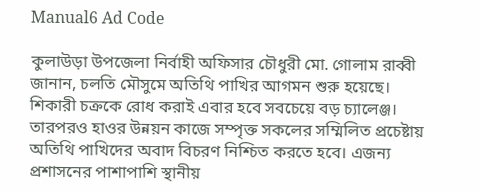Manual6 Ad Code

কুলাউড়া উপজেলা নির্বাহী অফিসার চৌধুরী মো. গোলাম রাব্বী জানান, চলতি মৌসুমে অতিথি পাখির আগমন শুরু হয়েছে। শিকারী চক্রকে রোধ করাই এবার হবে সবচেয়ে বড় চ্যালেঞ্জ। তারপরও হাওর উন্নয়ন কাজে সম্পৃক্ত সকলের সম্মিলিত প্রচেষ্টায় অতিথি পাখিদের অবাদ বিচরণ নিশ্চিত করতে হবে। এজন্য প্রশাসনের পাশাপাশি স্থানীয়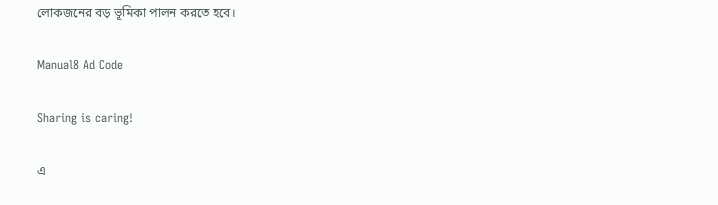লোকজনের বড় ভূমিকা পালন করতে হবে।

Manual8 Ad Code

Sharing is caring!

এ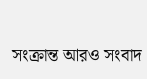সংক্রান্ত আরও সংবাদ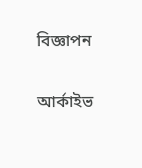বিজ্ঞাপন

আর্কাইভ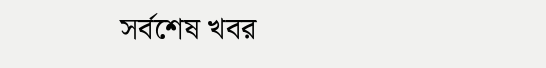সর্বশেষ খবর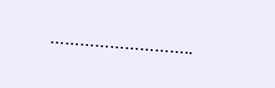………………………..